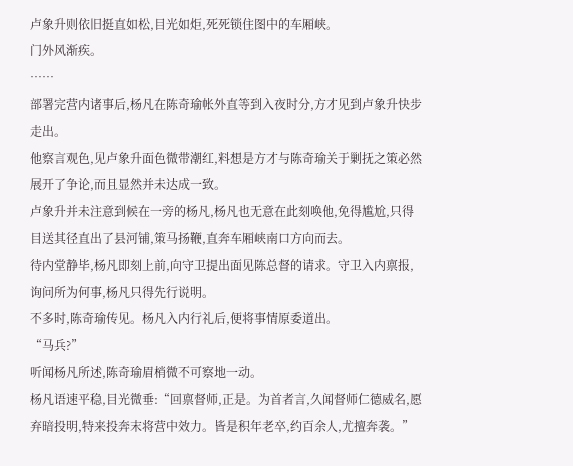卢象升则依旧挺直如松,目光如炬,死死锁住图中的车厢峡。
门外风渐疾。
……
部署完营内诸事后,杨凡在陈奇瑜帐外直等到入夜时分,方才见到卢象升快步走出。
他察言观色,见卢象升面色微带潮红,料想是方才与陈奇瑜关于剿抚之策必然展开了争论,而且显然并未达成一致。
卢象升并未注意到候在一旁的杨凡,杨凡也无意在此刻唤他,免得尴尬,只得目送其径直出了县河铺,策马扬鞭,直奔车厢峡南口方向而去。
待内堂静毕,杨凡即刻上前,向守卫提出面见陈总督的请求。守卫入内禀报,询问所为何事,杨凡只得先行说明。
不多时,陈奇瑜传见。杨凡入内行礼后,便将事情原委道出。
“马兵?”
听闻杨凡所述,陈奇瑜眉梢微不可察地一动。
杨凡语速平稳,目光微垂:“回禀督师,正是。为首者言,久闻督师仁德威名,愿弃暗投明,特来投奔末将营中效力。皆是积年老卒,约百余人,尤擅奔袭。”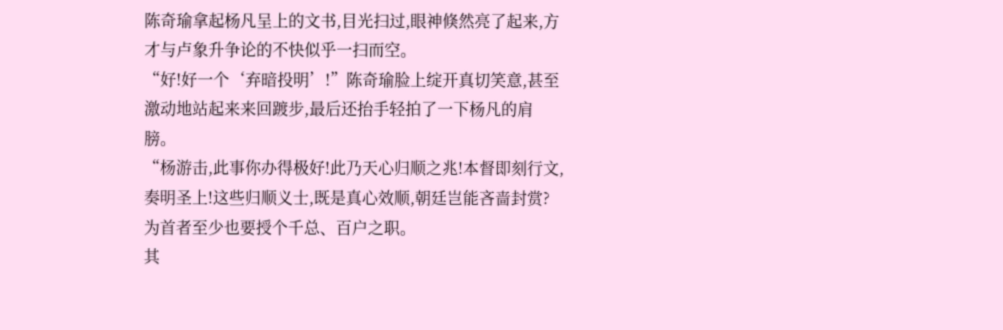陈奇瑜拿起杨凡呈上的文书,目光扫过,眼神倏然亮了起来,方才与卢象升争论的不快似乎一扫而空。
“好!好一个‘弃暗投明’!”陈奇瑜脸上绽开真切笑意,甚至激动地站起来来回踱步,最后还抬手轻拍了一下杨凡的肩膀。
“杨游击,此事你办得极好!此乃天心归顺之兆!本督即刻行文,奏明圣上!这些归顺义士,既是真心效顺,朝廷岂能吝啬封赏?为首者至少也要授个千总、百户之职。
其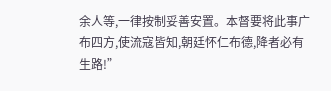余人等,一律按制妥善安置。本督要将此事广布四方,使流寇皆知,朝廷怀仁布德,降者必有生路!”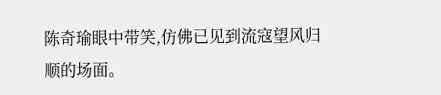陈奇瑜眼中带笑,仿佛已见到流寇望风归顺的场面。